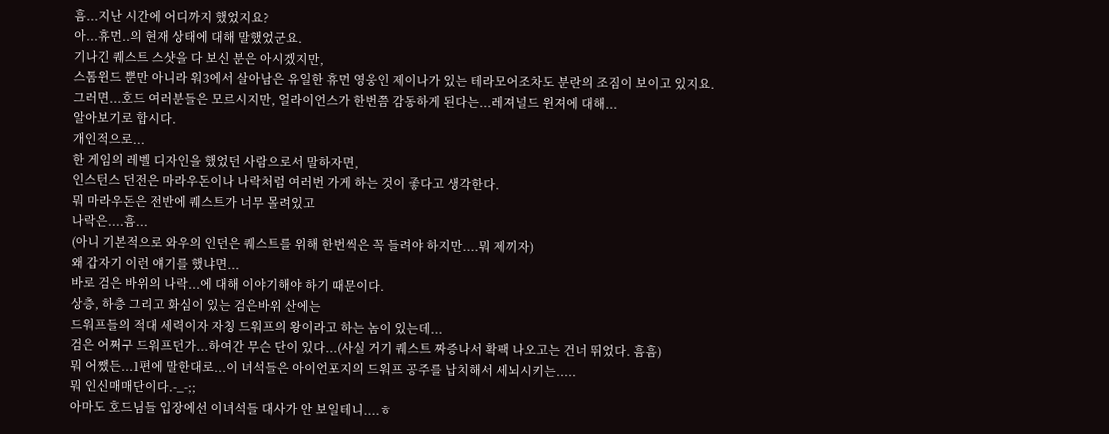흠...지난 시간에 어디까지 했었지요?
아...휴먼..의 현재 상태에 대해 말했었군요.
기나긴 퀘스트 스샷을 다 보신 분은 아시겠지만,
스톰윈드 뿐만 아니라 워3에서 살아남은 유일한 휴먼 영웅인 제이나가 있는 테라모어조차도 분란의 조짐이 보이고 있지요.
그러면...호드 여러분들은 모르시지만, 얼라이언스가 한번쯤 감동하게 된다는...레져널드 윈져에 대해...
알아보기로 합시다.
개인적으로...
한 게임의 레벨 디자인을 했었던 사람으로서 말하자면,
인스턴스 던전은 마라우돈이나 나락처럼 여러번 가게 하는 것이 좋다고 생각한다.
뭐 마라우돈은 전반에 퀘스트가 너무 몰려있고
나락은....흠...
(아니 기본적으로 와우의 인던은 퀘스트를 위해 한번씩은 꼭 들려야 하지만....뭐 제끼자)
왜 갑자기 이런 얘기를 했냐면...
바로 검은 바위의 나락...에 대해 이야기해야 하기 때문이다.
상층, 하층 그리고 화심이 있는 검은바위 산에는
드워프들의 적대 세력이자 자칭 드워프의 왕이라고 하는 놈이 있는데...
검은 어쩌구 드워프던가...하여간 무슨 단이 있다...(사실 거기 퀘스트 짜증나서 확팩 나오고는 건너 뛰었다. 흠흠)
뭐 어쨌든...1편에 말한대로...이 녀석들은 아이언포지의 드워프 공주를 납치해서 세뇌시키는.....
뭐 인신매매단이다.-_-;;
아마도 호드님들 입장에선 이녀석들 대사가 안 보일테니....ㅎ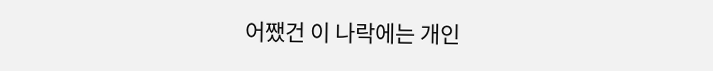어쨌건 이 나락에는 개인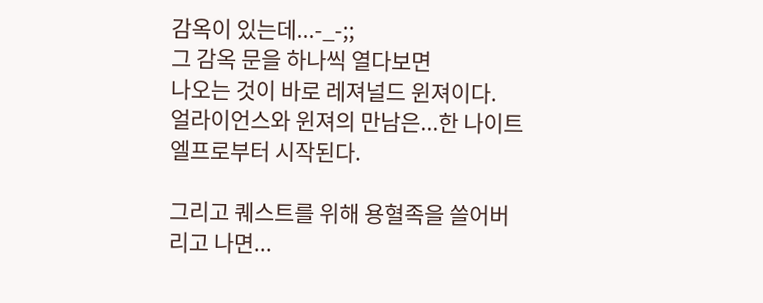감옥이 있는데...-_-;;
그 감옥 문을 하나씩 열다보면
나오는 것이 바로 레져널드 윈져이다.
얼라이언스와 윈져의 만남은...한 나이트엘프로부터 시작된다.

그리고 퀘스트를 위해 용혈족을 쓸어버리고 나면...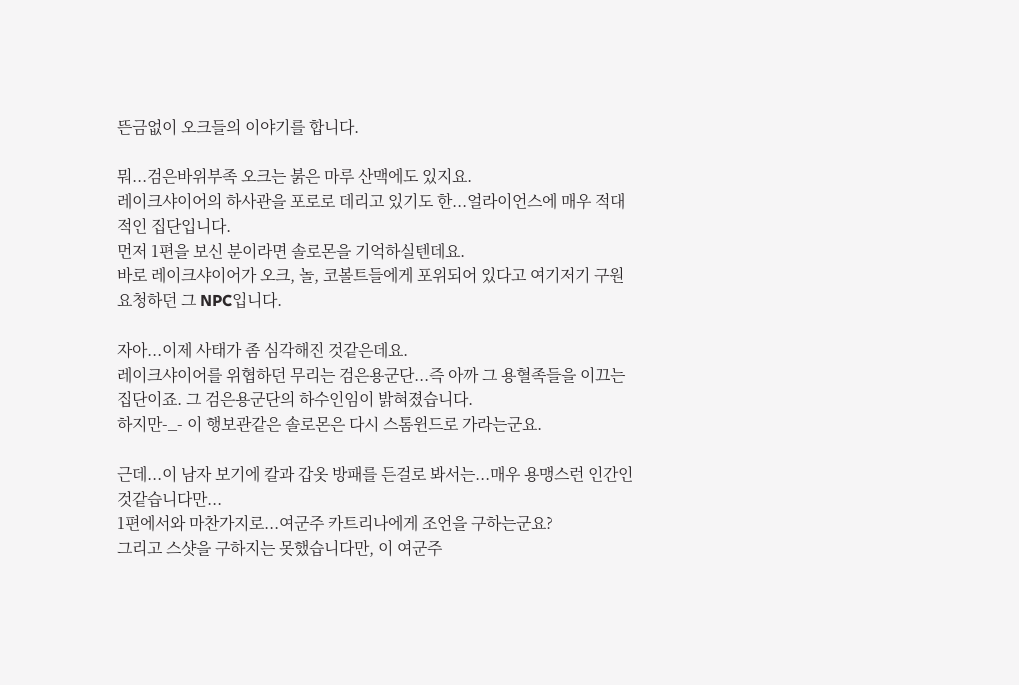뜬금없이 오크들의 이야기를 합니다.

뭐...검은바위부족 오크는 붉은 마루 산맥에도 있지요.
레이크샤이어의 하사관을 포로로 데리고 있기도 한...얼라이언스에 매우 적대적인 집단입니다.
먼저 1편을 보신 분이라면 솔로몬을 기억하실텐데요.
바로 레이크샤이어가 오크, 놀, 코볼트들에게 포위되어 있다고 여기저기 구원 요청하던 그 NPC입니다.

자아...이제 사태가 좀 심각해진 것같은데요.
레이크샤이어를 위협하던 무리는 검은용군단...즉 아까 그 용혈족들을 이끄는 집단이죠. 그 검은용군단의 하수인임이 밝혀졌습니다.
하지만-_- 이 행보관같은 솔로몬은 다시 스톰윈드로 가라는군요.

근데...이 남자 보기에 칼과 갑옷 방패를 든걸로 봐서는...매우 용맹스런 인간인것같습니다만...
1편에서와 마찬가지로...여군주 카트리나에게 조언을 구하는군요?
그리고 스샷을 구하지는 못했습니다만, 이 여군주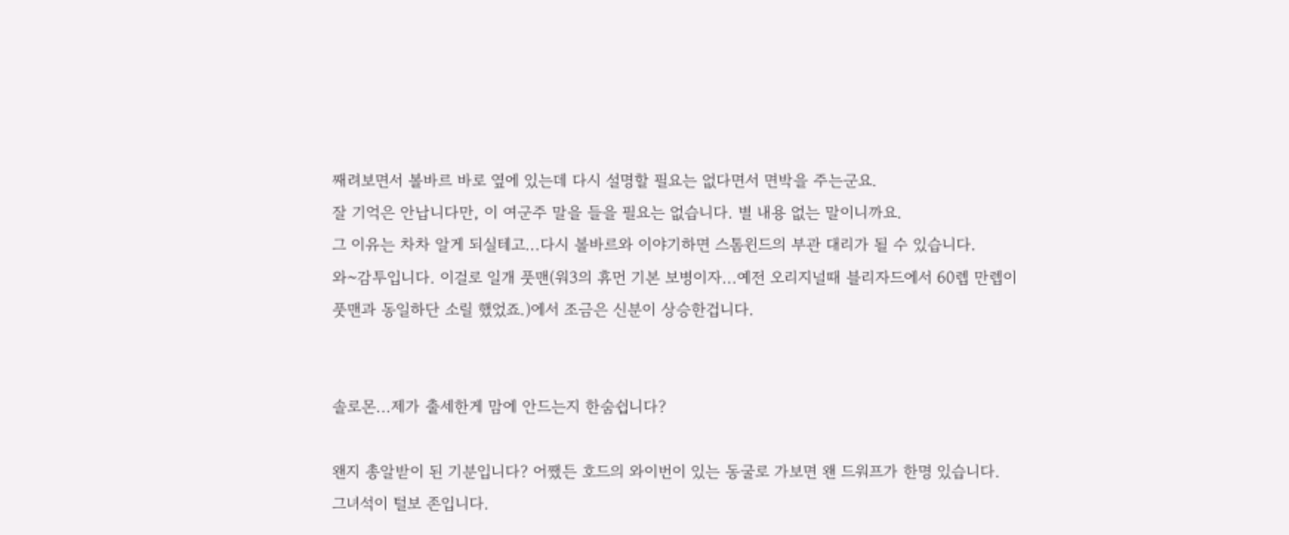째려보면서 볼바르 바로 옆에 있는데 다시 설명할 필요는 없다면서 면박을 주는군요.
잘 기억은 안납니다만, 이 여군주 말을 들을 필요는 없습니다. 별 내용 없는 말이니까요.
그 이유는 차차 알게 되실테고...다시 볼바르와 이야기하면 스톰윈드의 부관 대리가 될 수 있습니다.
와~감투입니다. 이걸로 일개 풋맨(워3의 휴먼 기본 보병이자...예전 오리지널때 블리자드에서 60렙 만렙이 풋맨과 동일하단 소릴 했었죠.)에서 조금은 신분이 상승한겁니다.


솔로몬...제가 출세한게 맘에 안드는지 한숨쉽니다?

왠지 총알받이 된 기분입니다? 어쨌든 호드의 와이번이 있는 동굴로 가보면 왠 드워프가 한명 있습니다.
그녀석이 털보 존입니다.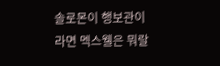솔로몬이 행보관이라면 멕스웰은 뭐랄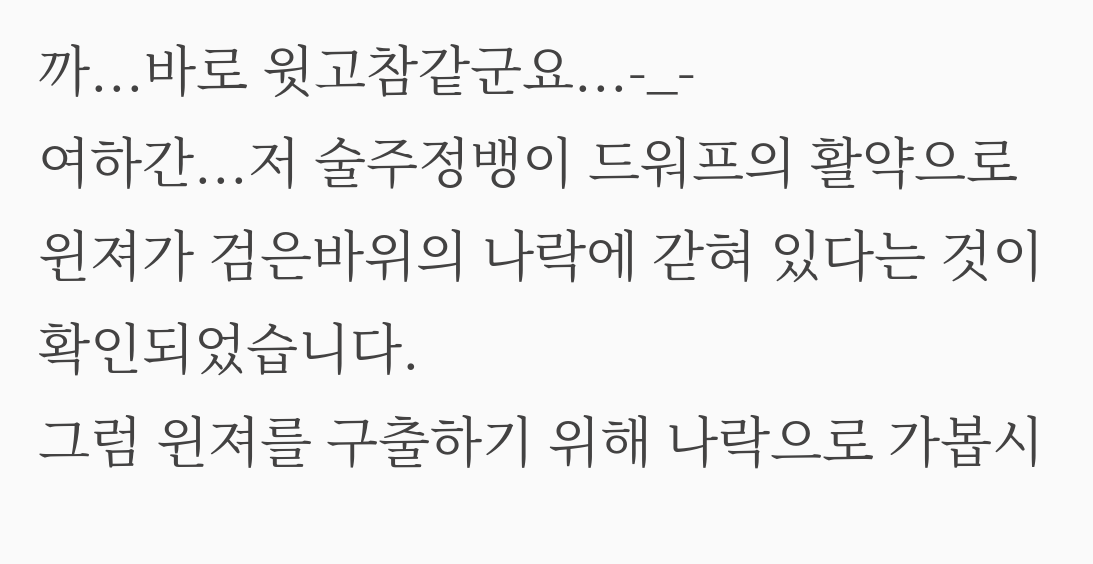까...바로 윗고참같군요...-_-
여하간...저 술주정뱅이 드워프의 활약으로 윈져가 검은바위의 나락에 갇혀 있다는 것이 확인되었습니다.
그럼 윈져를 구출하기 위해 나락으로 가봅시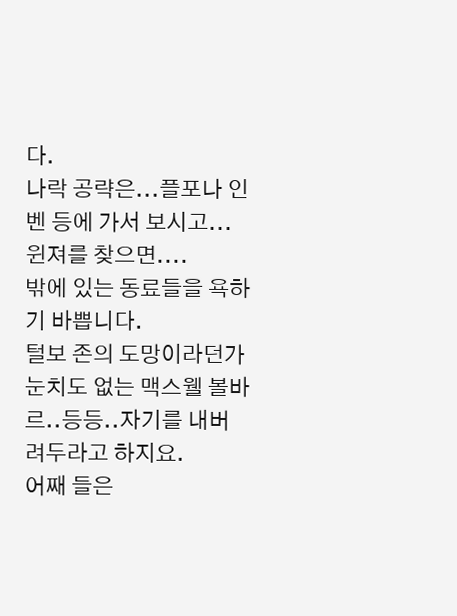다.
나락 공략은...플포나 인벤 등에 가서 보시고...
윈져를 찾으면....
밖에 있는 동료들을 욕하기 바쁩니다.
털보 존의 도망이라던가 눈치도 없는 맥스웰 볼바르..등등..자기를 내버려두라고 하지요.
어째 들은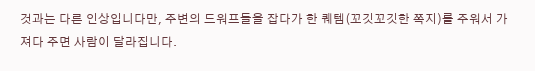것과는 다른 인상입니다만, 주변의 드워프들을 잡다가 한 퀘템(꼬깃꼬깃한 쪽지)를 주워서 가져다 주면 사람이 달라집니다.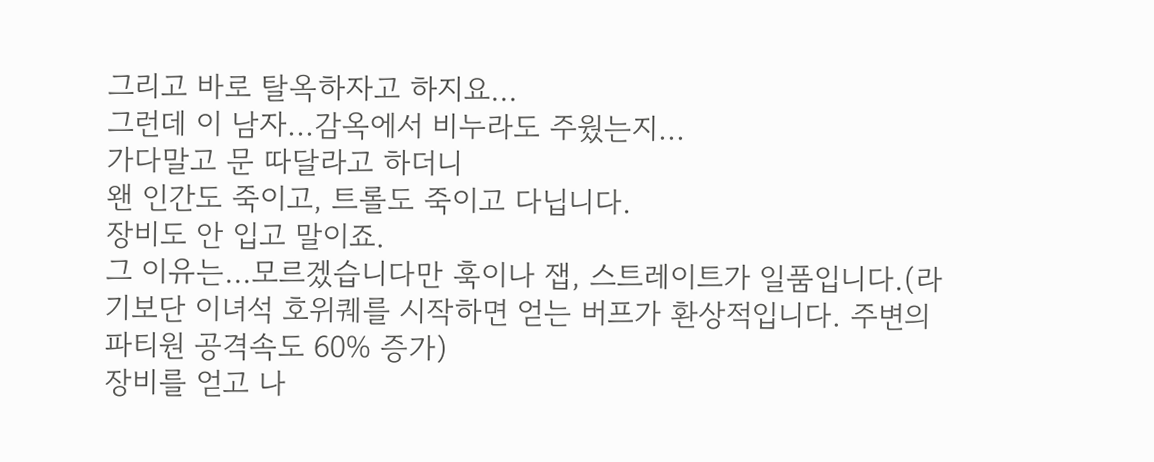그리고 바로 탈옥하자고 하지요...
그런데 이 남자...감옥에서 비누라도 주웠는지...
가다말고 문 따달라고 하더니
왠 인간도 죽이고, 트롤도 죽이고 다닙니다.
장비도 안 입고 말이죠.
그 이유는...모르겠습니다만 훅이나 잽, 스트레이트가 일품입니다.(라기보단 이녀석 호위퀘를 시작하면 얻는 버프가 환상적입니다. 주변의 파티원 공격속도 60% 증가)
장비를 얻고 나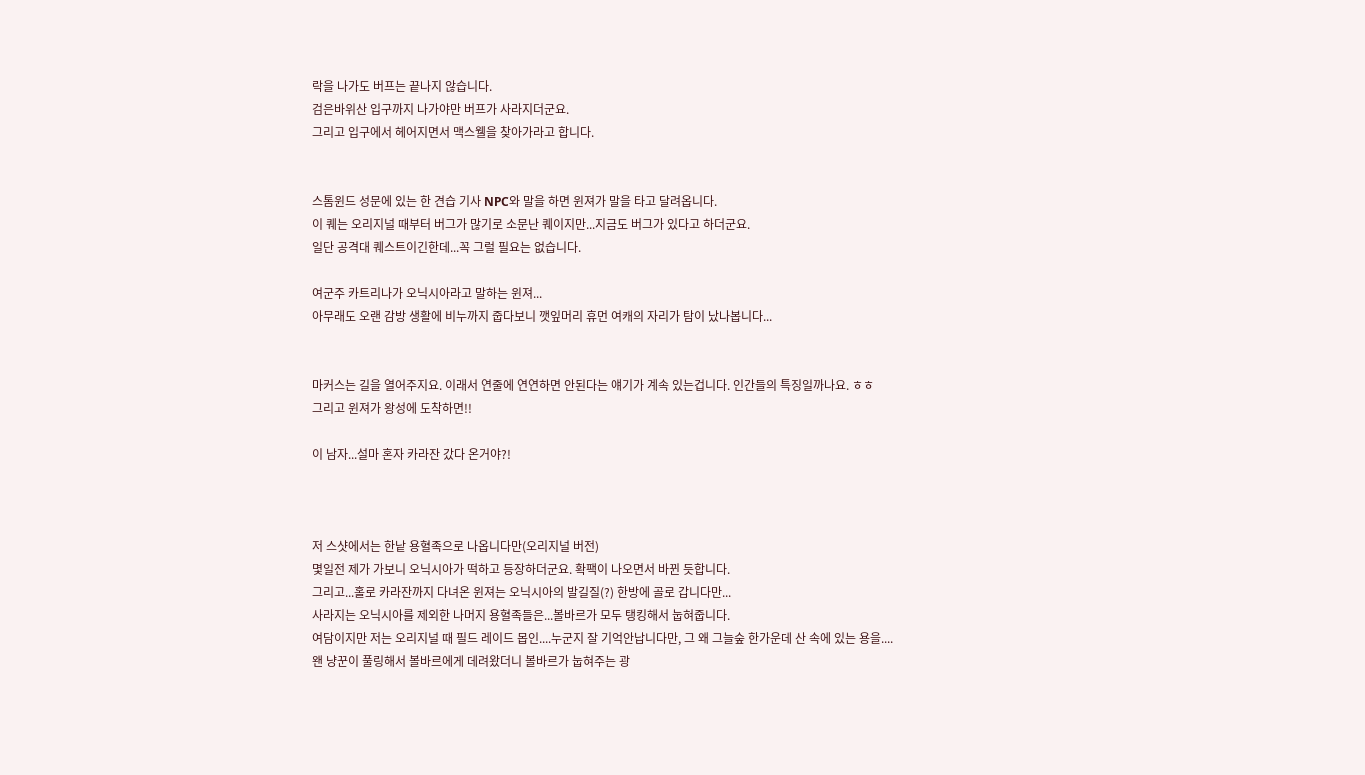락을 나가도 버프는 끝나지 않습니다.
검은바위산 입구까지 나가야만 버프가 사라지더군요.
그리고 입구에서 헤어지면서 맥스웰을 찾아가라고 합니다.


스톰윈드 성문에 있는 한 견습 기사 NPC와 말을 하면 윈져가 말을 타고 달려옵니다.
이 퀘는 오리지널 때부터 버그가 많기로 소문난 퀘이지만...지금도 버그가 있다고 하더군요.
일단 공격대 퀘스트이긴한데...꼭 그럴 필요는 없습니다.

여군주 카트리나가 오닉시아라고 말하는 윈져...
아무래도 오랜 감방 생활에 비누까지 줍다보니 깻잎머리 휴먼 여캐의 자리가 탐이 났나봅니다...


마커스는 길을 열어주지요. 이래서 연줄에 연연하면 안된다는 얘기가 계속 있는겁니다. 인간들의 특징일까나요. ㅎㅎ
그리고 윈져가 왕성에 도착하면!!

이 남자...설마 혼자 카라잔 갔다 온거야?!



저 스샷에서는 한낱 용혈족으로 나옵니다만(오리지널 버전)
몇일전 제가 가보니 오닉시아가 떡하고 등장하더군요. 확팩이 나오면서 바뀐 듯합니다.
그리고...홀로 카라잔까지 다녀온 윈져는 오닉시아의 발길질(?) 한방에 골로 갑니다만...
사라지는 오닉시아를 제외한 나머지 용혈족들은...볼바르가 모두 탱킹해서 눕혀줍니다.
여담이지만 저는 오리지널 때 필드 레이드 몹인....누군지 잘 기억안납니다만, 그 왜 그늘숲 한가운데 산 속에 있는 용을....
왠 냥꾼이 풀링해서 볼바르에게 데려왔더니 볼바르가 눕혀주는 광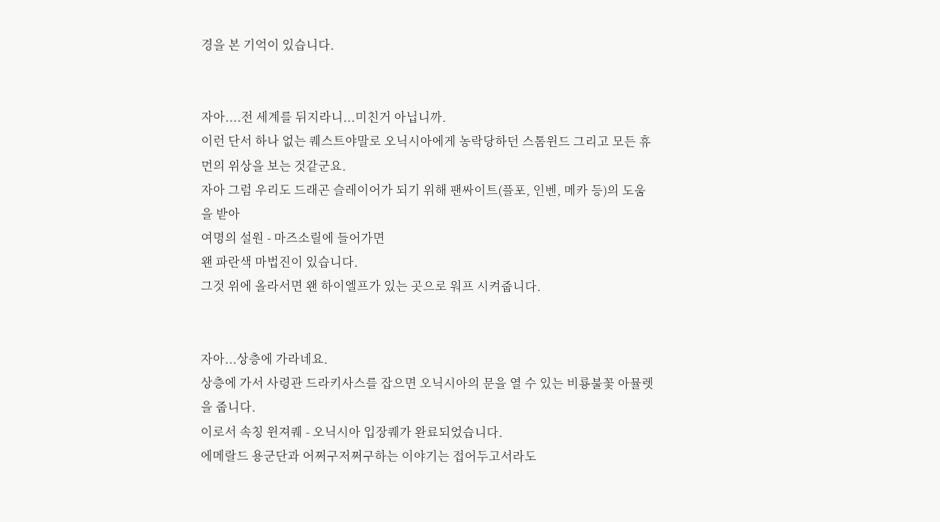경을 본 기억이 있습니다.


자아....전 세계를 뒤지라니...미친거 아닙니까.
이런 단서 하나 없는 퀘스트야말로 오닉시아에게 농락당하던 스톰윈드 그리고 모든 휴먼의 위상을 보는 것같군요.
자아 그럼 우리도 드래곤 슬레이어가 되기 위해 팬싸이트(플포, 인벤, 메카 등)의 도움을 받아
여명의 설원 - 마즈소릴에 들어가면
왠 파란색 마법진이 있습니다.
그것 위에 올라서면 왠 하이엘프가 있는 곳으로 워프 시켜줍니다.


자아...상층에 가라네요.
상층에 가서 사령관 드라키사스를 잡으면 오닉시아의 문을 열 수 있는 비룡불꽃 아뮬렛을 줍니다.
이로서 속칭 윈져퀘 - 오닉시아 입장퀘가 완료되었습니다.
에메랄드 용군단과 어쩌구저쩌구하는 이야기는 접어두고서라도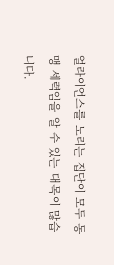얼라이언스를 노리는 집단이 모두 동맹 세력임을 알 수 있는 대목이 많습니다.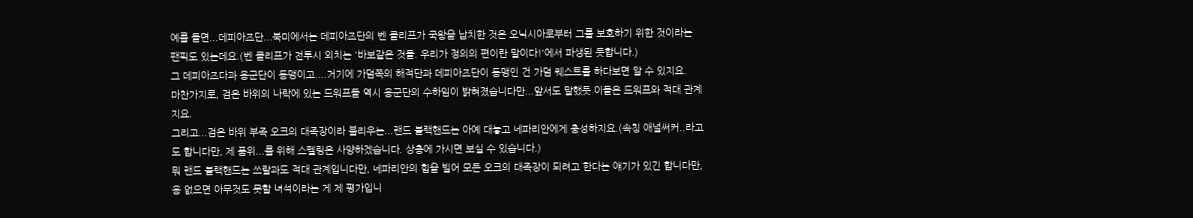예를 들면...데피아즈단...북미에서는 데피아즈단의 벤 클리프가 국왕을 납치한 것은 오닉시아로부터 그를 보호하기 위한 것이라는 팬픽도 있는데요.(벤 클리프가 전투시 외치는 '바보같은 것들. 우리가 정의의 편이란 말이다!'에서 파생된 듯합니다.)
그 데피아즈다과 용군단이 동맹이고....거기에 가덤쪽의 해적단과 데피아즈단이 동맹인 건 가덤 퀘스트를 하다보면 알 수 있지요.
마찬가지로, 검은 바위의 나락에 있는 드워프들 역시 용군단의 수하임이 밝혀졌습니다만...앞서도 말했듯 이들은 드워프와 적대 관계지요.
그리고...검은 바위 부족 오크의 대족장이라 불리우는...랜드 블랙핸드는 아예 대놓고 네파리안에게 충성하지요.(속칭 애널써커..라고도 합니다만, 제 품위...를 위해 스펠링은 사양하겠습니다. 상층에 가시면 보실 수 있습니다.)
뭐 랜드 블랙핸드는 쓰랄과도 적대 관계입니다만, 네파리안의 힘을 빌어 모든 오크의 대족장이 되려고 한다는 얘기가 있긴 합니다만, 용 없으면 아무것도 못할 녀석이라는 게 제 평가입니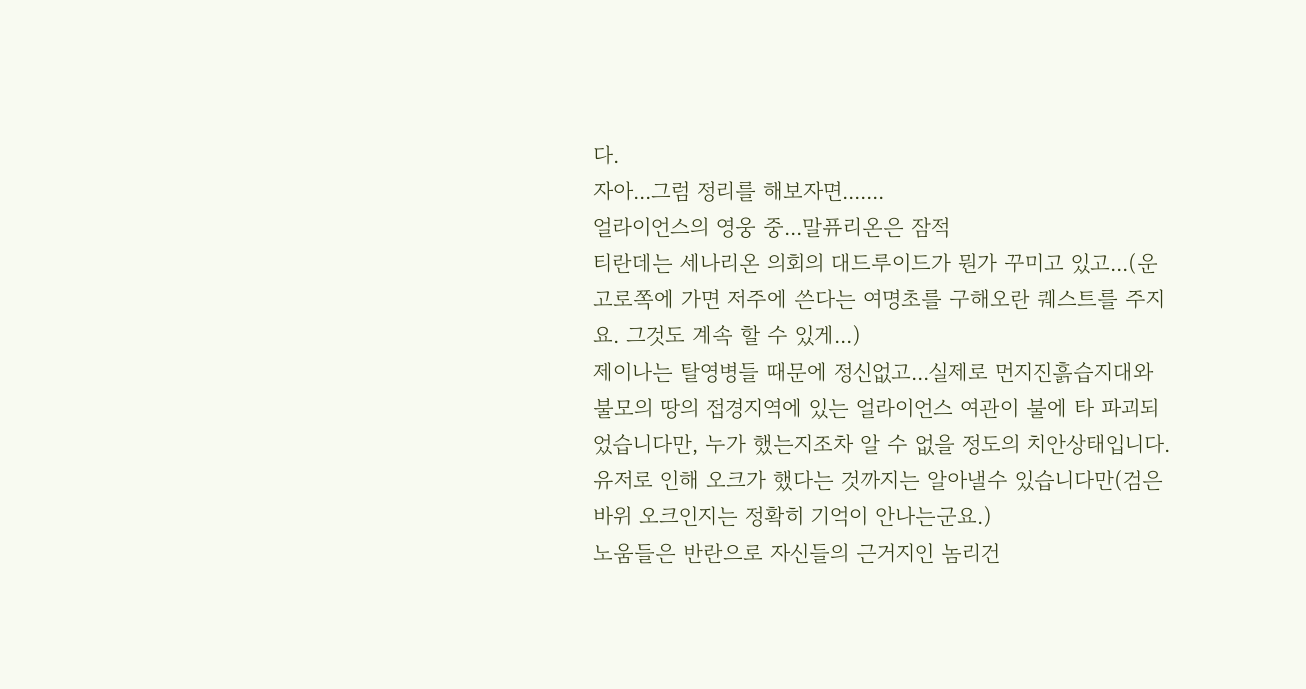다.
자아...그럼 정리를 해보자면.......
얼라이언스의 영웅 중...말퓨리온은 잠적
티란데는 세나리온 의회의 대드루이드가 뭔가 꾸미고 있고...(운고로쪽에 가면 저주에 쓴다는 여명초를 구해오란 퀘스트를 주지요. 그것도 계속 할 수 있게...)
제이나는 탈영병들 때문에 정신없고...실제로 먼지진흙습지대와 불모의 땅의 접경지역에 있는 얼라이언스 여관이 불에 타 파괴되었습니다만, 누가 했는지조차 알 수 없을 정도의 치안상태입니다. 유저로 인해 오크가 했다는 것까지는 알아낼수 있습니다만(검은 바위 오크인지는 정확히 기억이 안나는군요.)
노움들은 반란으로 자신들의 근거지인 놈리건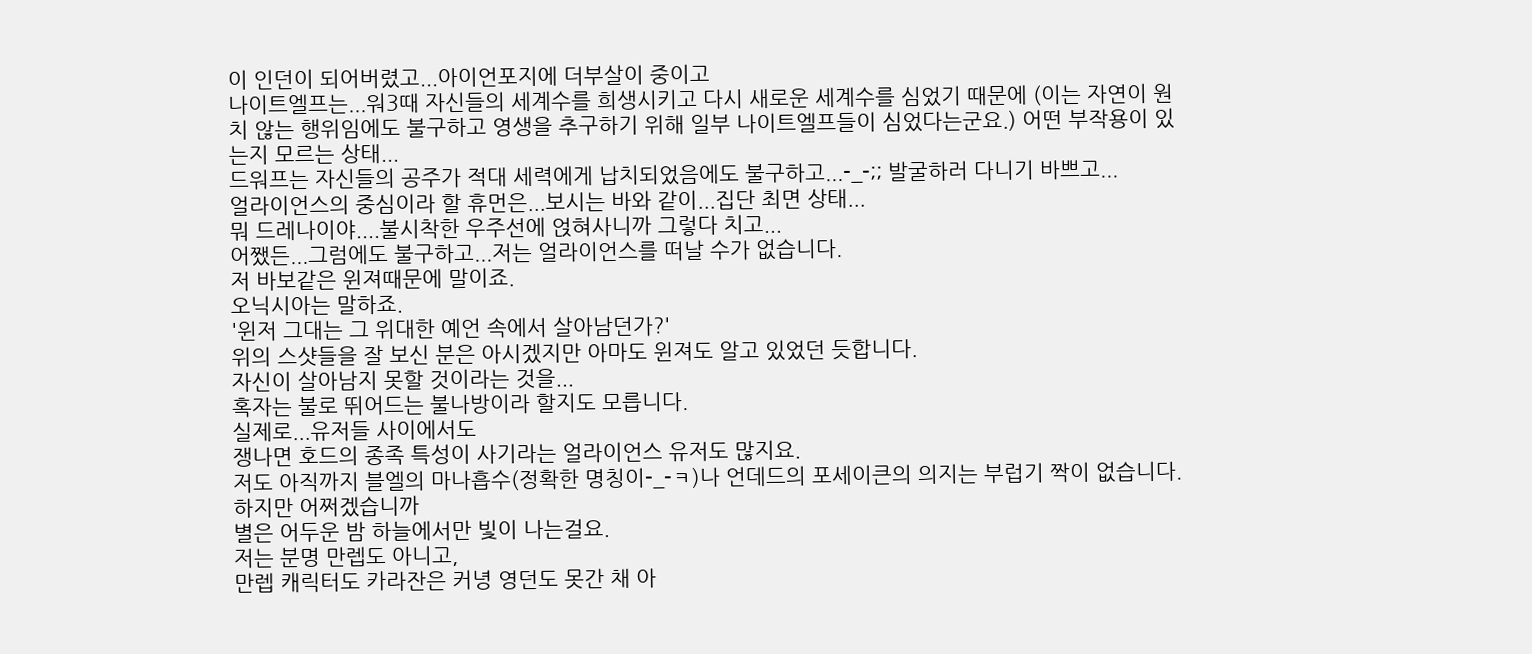이 인던이 되어버렸고...아이언포지에 더부살이 중이고
나이트엘프는...워3때 자신들의 세계수를 희생시키고 다시 새로운 세계수를 심었기 때문에 (이는 자연이 원치 않는 행위임에도 불구하고 영생을 추구하기 위해 일부 나이트엘프들이 심었다는군요.) 어떤 부작용이 있는지 모르는 상태...
드워프는 자신들의 공주가 적대 세력에게 납치되었음에도 불구하고...-_-;; 발굴하러 다니기 바쁘고...
얼라이언스의 중심이라 할 휴먼은...보시는 바와 같이...집단 최면 상태...
뭐 드레나이야....불시착한 우주선에 얹혀사니까 그렇다 치고...
어쨌든...그럼에도 불구하고...저는 얼라이언스를 떠날 수가 없습니다.
저 바보같은 윈져때문에 말이죠.
오닉시아는 말하죠.
'윈저 그대는 그 위대한 예언 속에서 살아남던가?'
위의 스샷들을 잘 보신 분은 아시겠지만 아마도 윈져도 알고 있었던 듯합니다.
자신이 살아남지 못할 것이라는 것을...
혹자는 불로 뛰어드는 불나방이라 할지도 모릅니다.
실제로...유저들 사이에서도
쟁나면 호드의 종족 특성이 사기라는 얼라이언스 유저도 많지요.
저도 아직까지 블엘의 마나흡수(정확한 명칭이-_-ㅋ)나 언데드의 포세이큰의 의지는 부럽기 짝이 없습니다.
하지만 어쩌겠습니까
별은 어두운 밤 하늘에서만 빛이 나는걸요.
저는 분명 만렙도 아니고,
만렙 캐릭터도 카라잔은 커녕 영던도 못간 채 아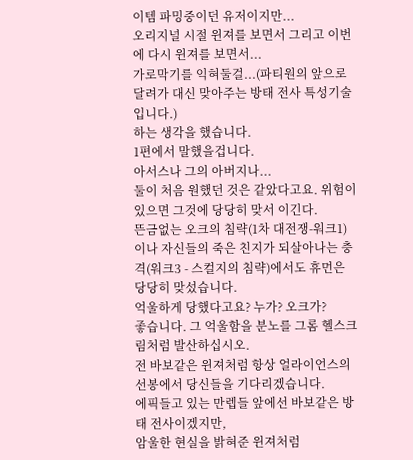이템 파밍중이던 유저이지만...
오리지널 시절 윈져를 보면서 그리고 이번에 다시 윈져를 보면서...
가로막기를 익혀둘걸...(파티원의 앞으로 달려가 대신 맞아주는 방태 전사 특성기술입니다.)
하는 생각을 했습니다.
1편에서 말했을겁니다.
아서스나 그의 아버지나...
둘이 처음 원했던 것은 같았다고요. 위험이 있으면 그것에 당당히 맞서 이긴다.
뜬금없는 오크의 침략(1차 대전쟁-워크1)이나 자신들의 죽은 친지가 되살아나는 충격(워크3 - 스컬지의 침략)에서도 휴먼은 당당히 맞섰습니다.
억울하게 당했다고요? 누가? 오크가?
좋습니다. 그 억울함을 분노를 그롬 헬스크림처럼 발산하십시오.
전 바보같은 윈져처럼 항상 얼라이언스의 선봉에서 당신들을 기다리겠습니다.
에픽들고 있는 만렙들 앞에선 바보같은 방태 전사이겠지만,
암울한 현실을 밝혀준 윈져처럼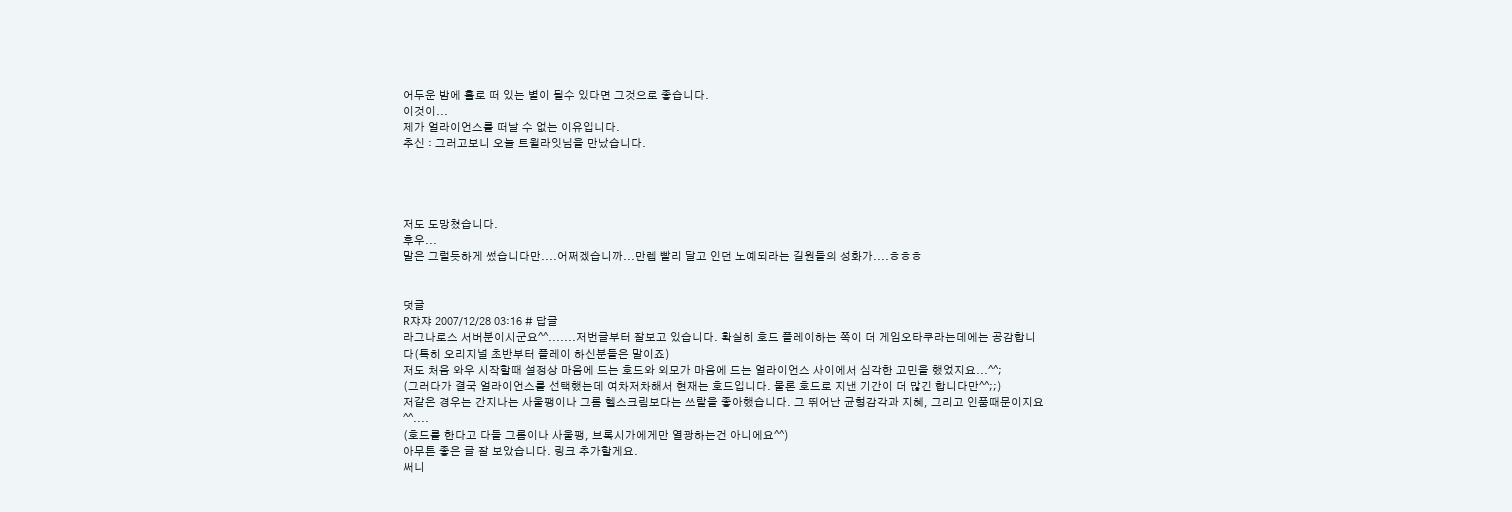어두운 밤에 홀로 떠 있는 별이 될수 있다면 그것으로 좋습니다.
이것이...
제가 얼라이언스를 떠날 수 없는 이유입니다.
추신 : 그러고보니 오늘 트윌라잇님을 만났습니다.




저도 도망쳤습니다.
후우...
말은 그럴듯하게 썼습니다만....어쩌겠습니까...만렙 빨리 달고 인던 노예되라는 길원들의 성화가....ㅎㅎㅎ


덧글
R쟈쟈 2007/12/28 03:16 # 답글
라그나로스 서버분이시군요^^.......저번글부터 잘보고 있습니다. 확실히 호드 플레이하는 쪽이 더 게임오타쿠라는데에는 공감합니다(특히 오리지널 초반부터 플레이 하신분들은 말이죠)
저도 처음 와우 시작할때 설정상 마음에 드는 호드와 외모가 마음에 드는 얼라이언스 사이에서 심각한 고민을 했었지요...^^;
(그러다가 결국 얼라이언스를 선택했는데 여차저차해서 현재는 호드입니다. 물론 호드로 지낸 기간이 더 많긴 합니다만^^;;)
저같은 경우는 간지나는 사울팽이나 그롬 헬스크림보다는 쓰랄을 좋아했습니다. 그 뛰어난 균형감각과 지혜, 그리고 인품때문이지요^^....
(호드를 한다고 다들 그롬이나 사울팽, 브록시가에게만 열광하는건 아니에요^^)
아무튼 좋은 글 잘 보았습니다. 링크 추가할게요.
써니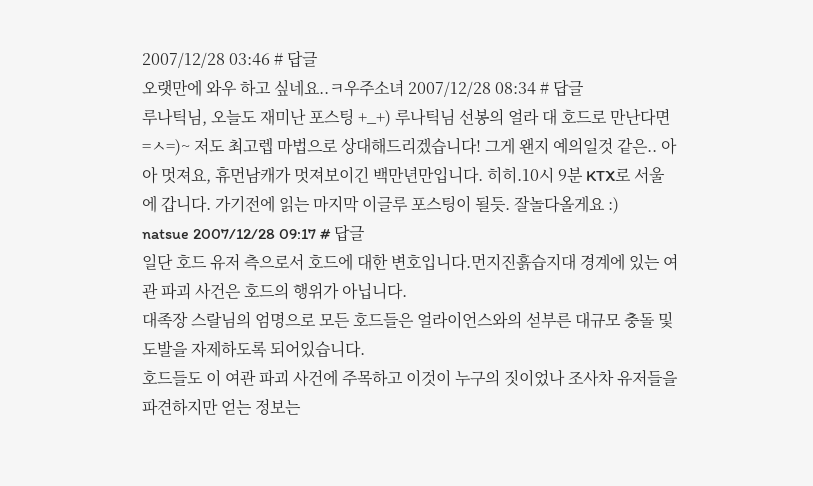2007/12/28 03:46 # 답글
오랫만에 와우 하고 싶네요..ㅋ우주소녀 2007/12/28 08:34 # 답글
루나틱님, 오늘도 재미난 포스팅 +_+) 루나틱님 선봉의 얼라 대 호드로 만난다면 =ㅅ=)~ 저도 최고렙 마법으로 상대해드리겠습니다! 그게 왠지 예의일것 같은.. 아아 멋져요, 휴먼남캐가 멋져보이긴 백만년만입니다. 히히.10시 9분 KTX로 서울에 갑니다. 가기전에 읽는 마지막 이글루 포스팅이 될듯. 잘놀다올게요 :)
natsue 2007/12/28 09:17 # 답글
일단 호드 유저 측으로서 호드에 대한 변호입니다.먼지진흙습지대 경계에 있는 여관 파괴 사건은 호드의 행위가 아닙니다.
대족장 스랄님의 엄명으로 모든 호드들은 얼라이언스와의 섣부른 대규모 충돌 및 도발을 자제하도록 되어있습니다.
호드들도 이 여관 파괴 사건에 주목하고 이것이 누구의 짓이었나 조사차 유저들을 파견하지만 얻는 정보는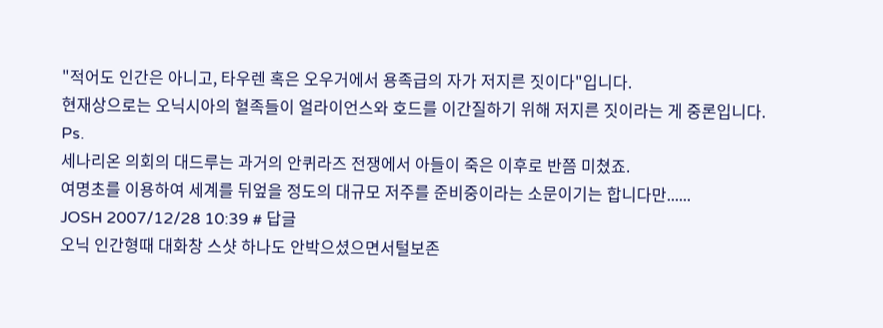"적어도 인간은 아니고, 타우렌 혹은 오우거에서 용족급의 자가 저지른 짓이다"입니다.
현재상으로는 오닉시아의 혈족들이 얼라이언스와 호드를 이간질하기 위해 저지른 짓이라는 게 중론입니다.
Ps.
세나리온 의회의 대드루는 과거의 안퀴라즈 전쟁에서 아들이 죽은 이후로 반쯤 미쳤죠.
여명초를 이용하여 세계를 뒤엎을 정도의 대규모 저주를 준비중이라는 소문이기는 합니다만......
JOSH 2007/12/28 10:39 # 답글
오닉 인간형때 대화창 스샷 하나도 안박으셨으면서털보존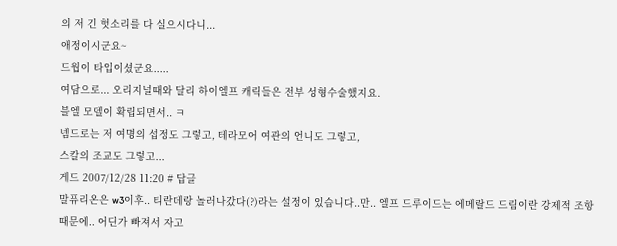의 저 긴 헛소리를 다 실으시다니...
애정이시군요~
드웝이 타입이셨군요.....
여담으로... 오리지널때와 달리 하이엘프 캐릭들은 전부 성형수술했지요.
블엘 모델이 확립되면서.. ㅋ
넴드로는 저 여명의 섭정도 그렇고, 테라모어 여관의 언니도 그렇고,
스칼의 조교도 그렇고...
게드 2007/12/28 11:20 # 답글
말퓨리온은 w3이후.. 티란데랑 놀러나갔다(?)라는 설정이 있습니다..만.. 엘프 드루이드는 에메랄드 드림이란 강제적 조항때문에.. 어딘가 빠져서 자고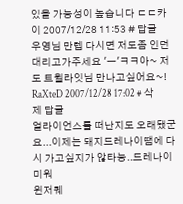있을 가능성이 높습니다 ㄷㄷ카이 2007/12/28 11:53 # 답글
우영님 만렙 다시면 저도좀 인던대리고가주세요 'ㅡ'ㅋㅋ아~ 저도 트윌라잇님 만나고싶어요~!
RaXteD 2007/12/28 17:02 # 삭제 답글
얼라이언스를 떠난지도 오래됐군요...이제는 돼지드레나이땜에 다시 가고싶지가 않타능..드레나이 미워
윈저퀘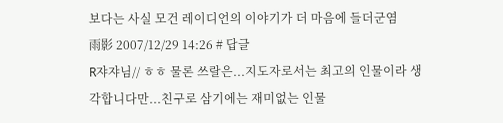보다는 사실 모건 레이디언의 이야기가 더 마음에 들더군염
雨影 2007/12/29 14:26 # 답글
R쟈쟈님// ㅎㅎ 물론 쓰랄은...지도자로서는 최고의 인물이라 생각합니다만...친구로 삼기에는 재미없는 인물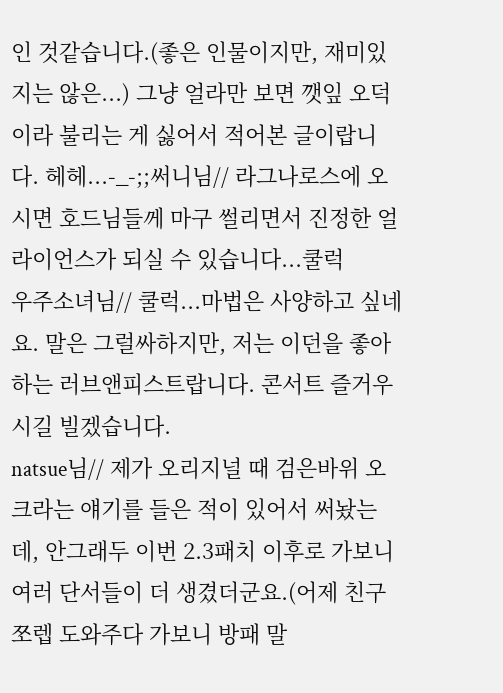인 것같습니다.(좋은 인물이지만, 재미있지는 않은...) 그냥 얼라만 보면 깻잎 오덕이라 불리는 게 싫어서 적어본 글이랍니다. 헤헤...-_-;;써니님// 라그나로스에 오시면 호드님들께 마구 썰리면서 진정한 얼라이언스가 되실 수 있습니다...쿨럭
우주소녀님// 쿨럭...마법은 사양하고 싶네요. 말은 그럴싸하지만, 저는 이던을 좋아하는 러브앤피스트랍니다. 콘서트 즐거우시길 빌겠습니다.
natsue님// 제가 오리지널 때 검은바위 오크라는 얘기를 들은 적이 있어서 써놨는데, 안그래두 이번 2.3패치 이후로 가보니 여러 단서들이 더 생겼더군요.(어제 친구 쪼렙 도와주다 가보니 방패 말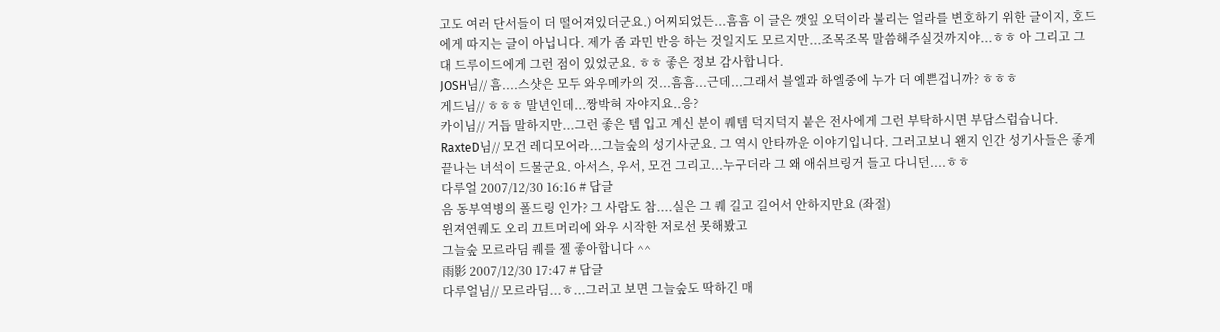고도 여러 단서들이 더 떨어져있더군요.) 어찌되었든...흠흠 이 글은 깻잎 오덕이라 불리는 얼라를 변호하기 위한 글이지, 호드에게 따지는 글이 아닙니다. 제가 좀 과민 반응 하는 것일지도 모르지만...조목조목 말씀해주실것까지야...ㅎㅎ 아 그리고 그 대 드루이드에게 그런 점이 있었군요. ㅎㅎ 좋은 정보 감사합니다.
JOSH님// 흠....스샷은 모두 와우메카의 것...흠흠...근데...그래서 블엘과 하엘중에 누가 더 예쁜겁니까? ㅎㅎㅎ
게드님// ㅎㅎㅎ 말년인데...짱박혀 자야지요..응?
카이님// 거듭 말하지만...그런 좋은 템 입고 계신 분이 퀘템 덕지덕지 붙은 전사에게 그런 부탁하시면 부담스럽습니다.
RaxteD님// 모건 레디모어라...그늘숲의 성기사군요. 그 역시 안타까운 이야기입니다. 그러고보니 왠지 인간 성기사들은 좋게 끝나는 녀석이 드물군요. 아서스, 우서, 모건 그리고...누구더라 그 왜 애쉬브링거 들고 다니던....ㅎㅎ
다루얼 2007/12/30 16:16 # 답글
음 동부역병의 폴드링 인가? 그 사람도 참....실은 그 퀘 길고 길어서 안하지만요 (좌절)
윈져연퀘도 오리 끄트머리에 와우 시작한 저로선 못해봤고
그늘숲 모르라딤 퀘를 젤 좋아합니다 ^^
雨影 2007/12/30 17:47 # 답글
다루얼님// 모르라딤...ㅎ...그러고 보면 그늘숲도 딱하긴 매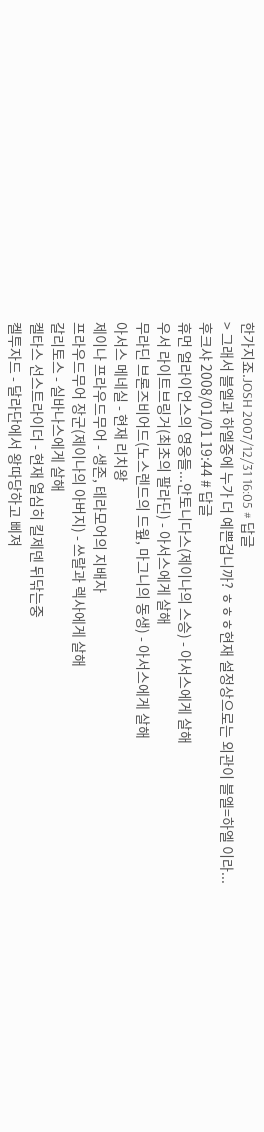한가지죠.JOSH 2007/12/31 16:05 # 답글
> 그래서 블엘과 하엘중에 누가 더 예쁜겁니까? ㅎㅎㅎ현재 설정상으로는 외관이 블엘=하엘 이라...
후크샤 2008/01/01 19:44 # 답글
휴먼 얼라이언스의 영웅들...안토니다스(제이나의 스승) - 아서스에게 살해
우서 라이트브링거(최초의 팔라딘) - 아서스에게 살해
무라딘 브론즈비어드(노스렌드의 드웦, 마그니의 동생) - 아서스에게 살해
아서스 메네실 - 현재 리치왕
제이나 프라우드무어 - 생존, 테라모어의 지배자
프라우드무어 장군(제이나의 아버지) - 쓰랄과 렉사에게 살해
갈리토스 - 실바나스에게 살해
켈타스 선스트라이더 - 현재 열심히 킬제덴 뒤닦는중
켈투자드 - 달라단에서 왕따당하고 삐져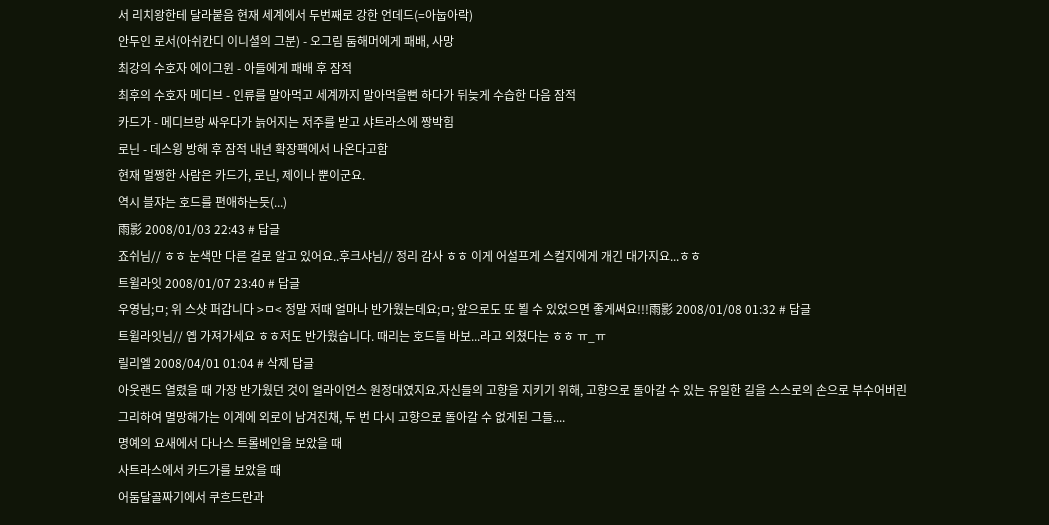서 리치왕한테 달라붙음 현재 세계에서 두번째로 강한 언데드(=아눕아락)
안두인 로서(아쉬칸디 이니셜의 그분) - 오그림 둠해머에게 패배, 사망
최강의 수호자 에이그윈 - 아들에게 패배 후 잠적
최후의 수호자 메디브 - 인류를 말아먹고 세계까지 말아먹을뻔 하다가 뒤늦게 수습한 다음 잠적
카드가 - 메디브랑 싸우다가 늙어지는 저주를 받고 샤트라스에 짱박힘
로닌 - 데스윙 방해 후 잠적 내년 확장팩에서 나온다고함
현재 멀쩡한 사람은 카드가, 로닌, 제이나 뿐이군요.
역시 블쟈는 호드를 편애하는듯(...)
雨影 2008/01/03 22:43 # 답글
죠쉬님// ㅎㅎ 눈색만 다른 걸로 알고 있어요..후크샤님// 정리 감사 ㅎㅎ 이게 어설프게 스컬지에게 개긴 대가지요...ㅎㅎ
트윌라잇 2008/01/07 23:40 # 답글
우영님;ㅁ; 위 스샷 퍼갑니다 >ㅁ< 정말 저때 얼마나 반가웠는데요;ㅁ; 앞으로도 또 뵐 수 있었으면 좋게써요!!!雨影 2008/01/08 01:32 # 답글
트윌라잇님// 옙 가져가세요 ㅎㅎ저도 반가웠습니다. 때리는 호드들 바보...라고 외쳤다는 ㅎㅎ ㅠ_ㅠ
릴리엘 2008/04/01 01:04 # 삭제 답글
아웃랜드 열렸을 때 가장 반가웠던 것이 얼라이언스 원정대였지요.자신들의 고향을 지키기 위해, 고향으로 돌아갈 수 있는 유일한 길을 스스로의 손으로 부수어버린
그리하여 멸망해가는 이계에 외로이 남겨진채, 두 번 다시 고향으로 돌아갈 수 없게된 그들....
명예의 요새에서 다나스 트롤베인을 보았을 때
사트라스에서 카드가를 보았을 때
어둠달골짜기에서 쿠흐드란과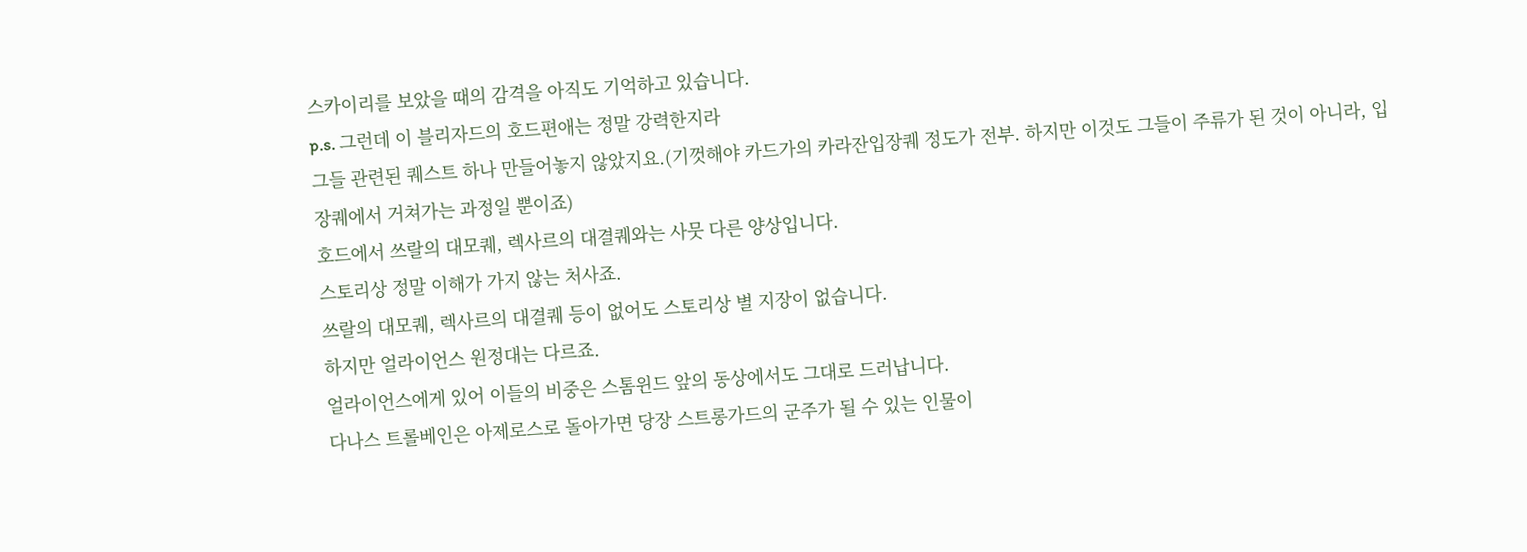스카이리를 보았을 때의 감격을 아직도 기억하고 있습니다.
p.s. 그런데 이 블리자드의 호드편애는 정말 강력한지라
그들 관련된 퀘스트 하나 만들어놓지 않았지요.(기껏해야 카드가의 카라잔입장퀘 정도가 전부. 하지만 이것도 그들이 주류가 된 것이 아니라, 입장퀘에서 거쳐가는 과정일 뿐이죠)
호드에서 쓰랄의 대모퀘, 렉사르의 대결퀘와는 사뭇 다른 양상입니다.
스토리상 정말 이해가 가지 않는 처사죠.
쓰랄의 대모퀘, 렉사르의 대결퀘 등이 없어도 스토리상 별 지장이 없습니다.
하지만 얼라이언스 원정대는 다르죠.
얼라이언스에게 있어 이들의 비중은 스톰윈드 앞의 동상에서도 그대로 드러납니다.
다나스 트롤베인은 아제로스로 돌아가면 당장 스트롱가드의 군주가 될 수 있는 인물이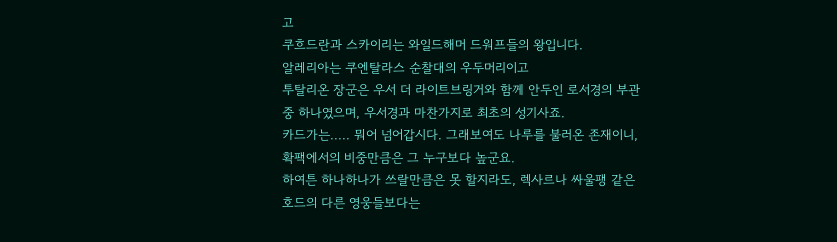고
쿠흐드란과 스카이리는 와일드해머 드워프들의 왕입니다.
알레리아는 쿠엔탈라스 순찰대의 우두머리이고
투탈리온 장군은 우서 더 라이트브링거와 함께 안두인 로서경의 부관 중 하나였으며, 우서경과 마찬가지로 최초의 성기사죠.
카드가는..... 뭐어 넘어갑시다. 그래보여도 나루를 불러온 존재이니, 확팩에서의 비중만큼은 그 누구보다 높군요.
하여튼 하나하나가 쓰랄만큼은 못 할지라도, 렉사르나 싸울팽 같은 호드의 다른 영웅들보다는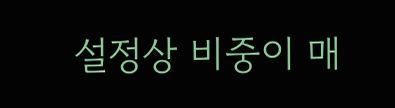설정상 비중이 매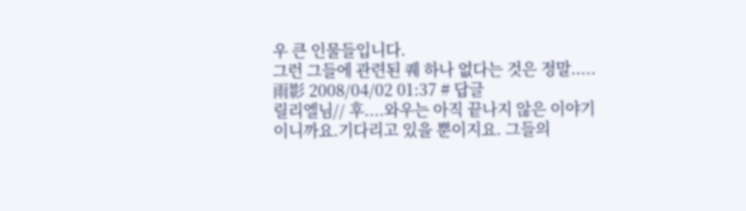우 큰 인물들입니다.
그런 그들에 관련된 퀘 하나 없다는 것은 정말.....
雨影 2008/04/02 01:37 # 답글
릴리엘님// 후....와우는 아직 끝나지 않은 이야기이니까요.기다리고 있을 뿐이지요. 그들의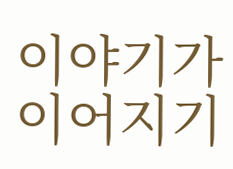이야기가 이어지기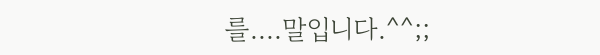를....말입니다.^^;;